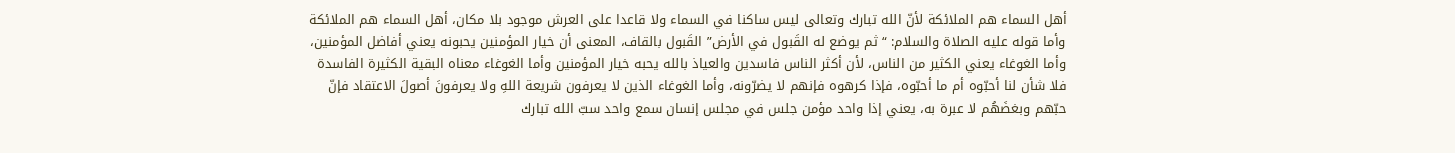أهل السماء هم الملائكة لأنّ الله تبارك وتعالى ليس ساكنا في السماء ولا قاعدا على العرش موجود بلا مكان، أهل السماء هم الملائكة وأما قوله عليه الصلاة والسلام: “ثم يوضع له القَبول في الأرض” القَبول بالقاف، المعنى أن خيار المؤمنين يحبونه يعني أفاضل المؤمنين، وأما الغوغاء يعني الكثير من الناس، لأن أكثر الناس فاسدين والعياذ بالله يحبه خيار المؤمنين وأما الغوغاء معناه البقية الكثيرة الفاسدة فلا شأن لنا أحبّوه أم ما أحبّوه، فإذا كرهوه فإنهم لا يضرّونه، وأما الغوغاء الذين لا يعرفون شريعة اللهِ ولا يعرفونَ أصولَ الاعتقاد فإنّ حبّهم وبغضَهُم لا عبرة به، يعني إذا واحد مؤمن جلس في مجلس إنسان سمع واحد سبّ الله تبارك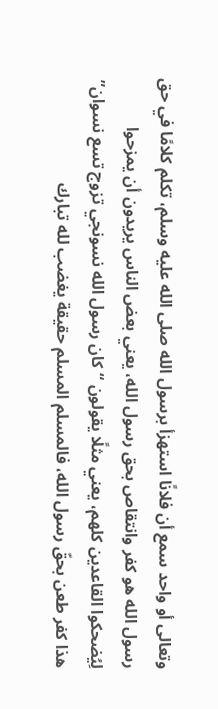وتعالى أو واحد سمع أن فلانًا استهزأ برسول الله صلى الله عليه وسلم، تكلم كلامًا في حق رسول الله هو كفر وانتقاص بحق رسول الله، يعني بعض الناس يريدون أن يمزحوا لِيُضحكوا القاعدين كلهم، يعني مثلًا يقولون “كان رسول الله نسونجي تزوج تسع نسوان” هذا كفر طعن بحقّ رسول الله، فالمسلم المسلم حقيقة يغضب لله تبارك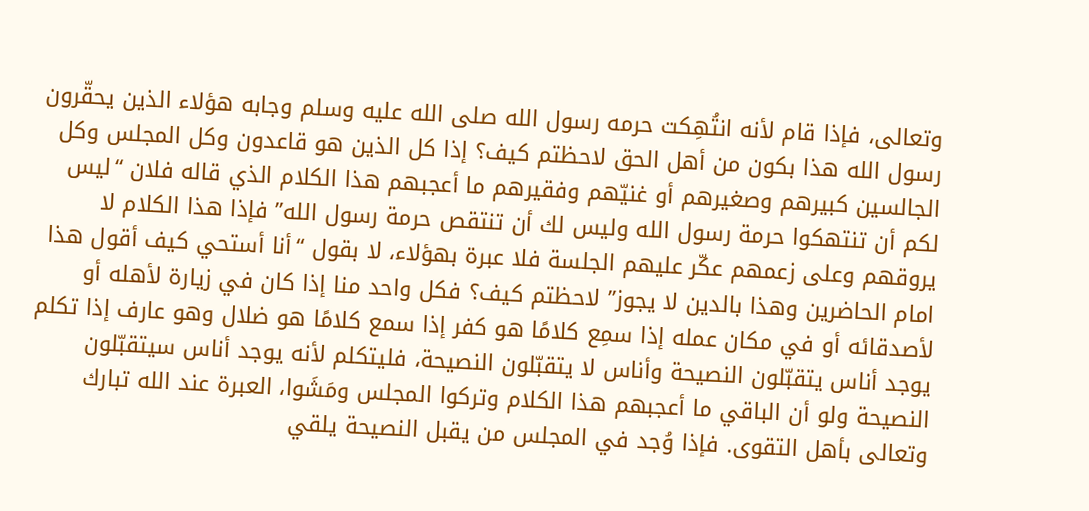وتعالى، فإذا قام لأنه انتُهِكت حرمه رسول الله صلى الله عليه وسلم وجابه هؤلاء الذين يحقّرون رسول الله هذا بكون من أهل الحق لاحظتم كيف؟ إذا كل الذين هو قاعدون وكل المجلس وكل الجالسين كبيرهم وصغيرهم أو غنيّهم وفقيرهم ما أعجبهم هذا الكلام الذي قاله فلان “ليس لكم أن تنتهكوا حرمة رسول الله وليس لك أن تنتقص حرمة رسول الله” فإذا هذا الكلام لا يروقهم وعلى زعمهم عكّر عليهم الجلسة فلا عبرة بهؤلاء، لا بقول “أنا أستحي كيف أقول هذا امام الحاضرين وهذا بالدين لا يجوز” لاحظتم كيف؟ فكل واحد منا إذا كان في زيارة لأهله أو لأصدقائه أو في مكان عمله إذا سمِع كلامًا هو كفر إذا سمع كلامًا هو ضلال وهو عارف إذا تكلم يوجد أناس يتقبّلون النصيحة وأناس لا يتقبّلون النصيحة، فليتكلم لأنه يوجد أناس سيتقبّلون النصيحة ولو أن الباقي ما أعجبهم هذا الكلام وتركوا المجلس ومَشَوا، العبرة عند الله تبارك وتعالى بأهل التقوى. فإذا وُجد في المجلس من يقبل النصيحة يلقي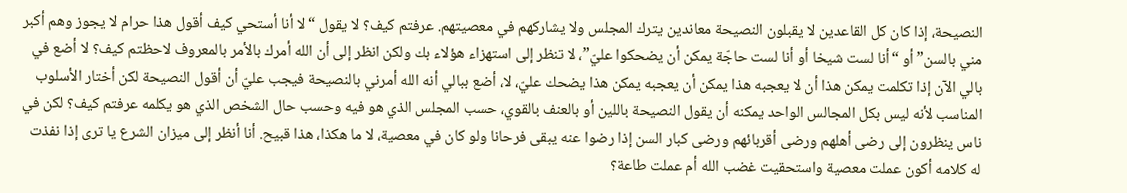النصيحة، إذا كان كل القاعدين لا يقبلون النصيحة معاندين يترك المجلس ولا يشاركهم في معصيتهم. عرفتم كيف؟ لا يقول “لا أنا أستحي كيف أقول هذا حرام لا يجوز وهم أكبر مني بالسن” أو “أنا لست شيخا أو أنا لست حاجّة يمكن أن يضحكوا عليّ”، لا تنظر إلى استهزاء هؤلاء بك ولكن انظر إلى أن الله أمرك بالأمر بالمعروف لاحظتم كيف؟ لا أضع في بالي الآن إذا تكلمت يمكن هذا أن لا يعجبه هذا يمكن أن يعجبه يمكن هذا يضحك عليّ، لا، أضع ببالي أنه الله أمرني بالنصيحة فيجب عليّ أن أقول النصيحة لكن أختار الأسلوب المناسب لأنه ليس بكل المجالس الواحد يمكنه أن يقول النصيحة باللين أو بالعنف بالقوي، حسب المجلس الذي هو فيه وحسب حال الشخص الذي هو يكلمه عرفتم كيف؟ لكن في ناس ينظرون إلى رضى أهلهم ورضى أقربائهم ورضى كبار السن إذا رضوا عنه يبقى فرحانا ولو كان في معصية، لا ما هكذا، هذا قبيح. أنا أنظر إلى ميزان الشرع يا ترى إذا نفذت له كلامه أكون عملت معصية واستحقيت غضب الله أم عملت طاعة؟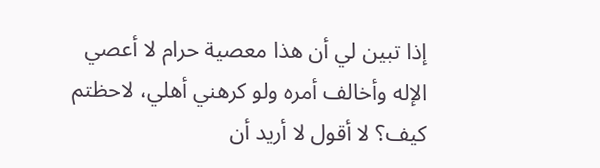إذا تبين لي أن هذا معصية حرام لا أعصي الإله وأخالف أمره ولو كرهني أهلي، لاحظتم كيف؟ لا أقول لا أريد أن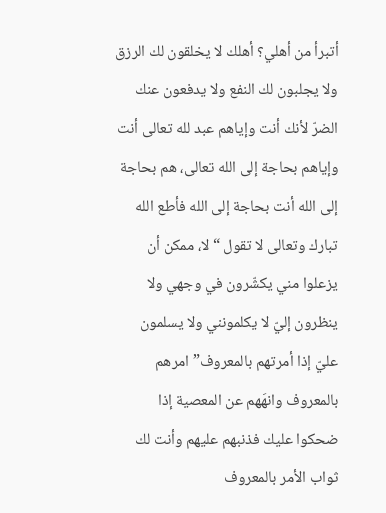أتبرأ من أهلي؟ أهلك لا يخلقون لك الرزق ولا يجلبون لك النفع ولا يدفعون عنك الضرّ لأنك أنت وإياهم عبد لله تعالى أنت وإياهم بحاجة إلى الله تعالى، هم بحاجة إلى الله أنت بحاجة إلى الله فأطع الله تبارك وتعالى لا تقول “لا، ممكن أن يزعلوا مني يكشّرون في وجهي ولا ينظرون إليّ لا يكلمونني ولا يسلمون عليّ إذا أمرتهم بالمعروف” امرهم بالمعروف وانهَهم عن المعصية إذا ضحكوا عليك فذنبهم عليهم وأنت لك ثواب الأمر بالمعروف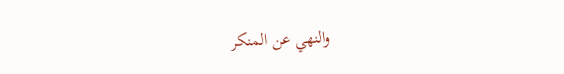والنهي عن المنكر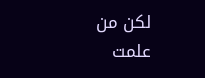لكن من علمت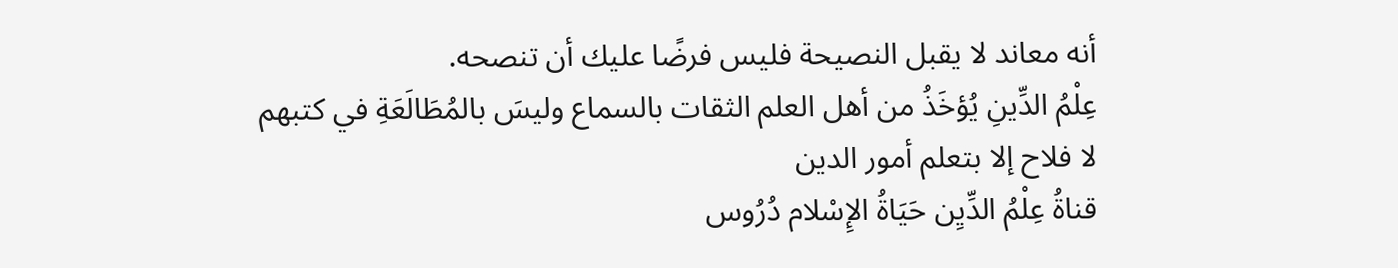أنه معاند لا يقبل النصيحة فليس فرضًا عليك أن تنصحه.
عِلْمُ الدِّينِ يُؤخَذُ من أهل العلم الثقات بالسماع وليسَ بالمُطَالَعَةِ في كتبهم
لا فلاح إلا بتعلم أمور الدين
قناةُ عِلْمُ الدِّيِن حَيَاةُ الإِسْلام دُرُوس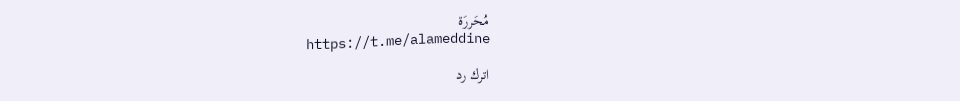مُحَررَة
https://t.me/alameddine

اترك رد